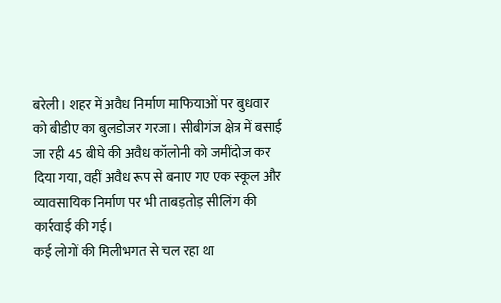बरेली। शहर में अवैध निर्माण माफियाओं पर बुधवार को बीडीए का बुलडोजर गरजा। सीबीगंज क्षेत्र में बसाई जा रही 45 बीघे की अवैध कॉलोनी को जमींदोज कर दिया गया, वहीं अवैध रूप से बनाए गए एक स्कूल और व्यावसायिक निर्माण पर भी ताबड़तोड़ सीलिंग की कार्रवाई की गई।
कई लोगों की मिलीभगत से चल रहा था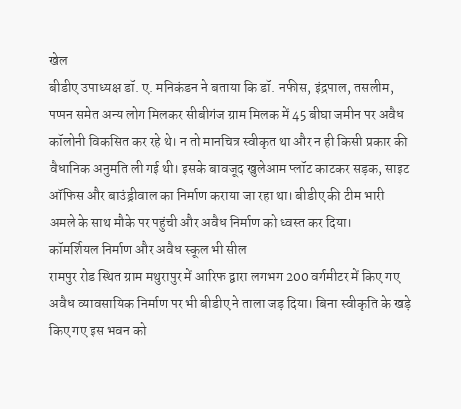खेल
बीडीए उपाध्यक्ष डॉ. ए. मनिकंडन ने बताया कि डॉ. नफीस, इंद्रपाल, तसलीम, पप्पन समेत अन्य लोग मिलकर सीबीगंज ग्राम मिलक में 45 बीघा जमीन पर अवैध कॉलोनी विकसित कर रहे थे। न तो मानचित्र स्वीकृत था और न ही किसी प्रकार की वैधानिक अनुमति ली गई थी। इसके बावजूद खुलेआम प्लॉट काटकर सड़क, साइट ऑफिस और बाउंड्रीवाल का निर्माण कराया जा रहा था। बीडीए की टीम भारी अमले के साथ मौके पर पहुंची और अवैध निर्माण को ध्वस्त कर दिया।
कॉमर्शियल निर्माण और अवैध स्कूल भी सील
रामपुर रोड स्थित ग्राम मथुरापुर में आरिफ द्वारा लगभग 200 वर्गमीटर में किए गए अवैध व्यावसायिक निर्माण पर भी बीडीए ने ताला जड़ दिया। बिना स्वीकृति के खड़े किए गए इस भवन को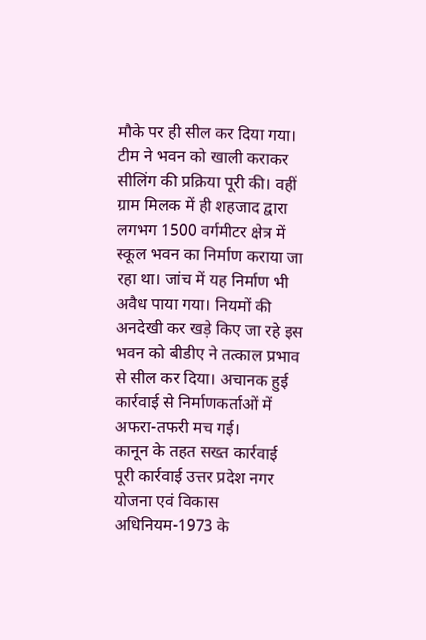मौके पर ही सील कर दिया गया। टीम ने भवन को खाली कराकर सीलिंग की प्रक्रिया पूरी की। वहीं ग्राम मिलक में ही शहजाद द्वारा लगभग 1500 वर्गमीटर क्षेत्र में स्कूल भवन का निर्माण कराया जा रहा था। जांच में यह निर्माण भी अवैध पाया गया। नियमों की अनदेखी कर खड़े किए जा रहे इस भवन को बीडीए ने तत्काल प्रभाव से सील कर दिया। अचानक हुई कार्रवाई से निर्माणकर्ताओं में अफरा-तफरी मच गई।
कानून के तहत सख्त कार्रवाई
पूरी कार्रवाई उत्तर प्रदेश नगर योजना एवं विकास अधिनियम-1973 के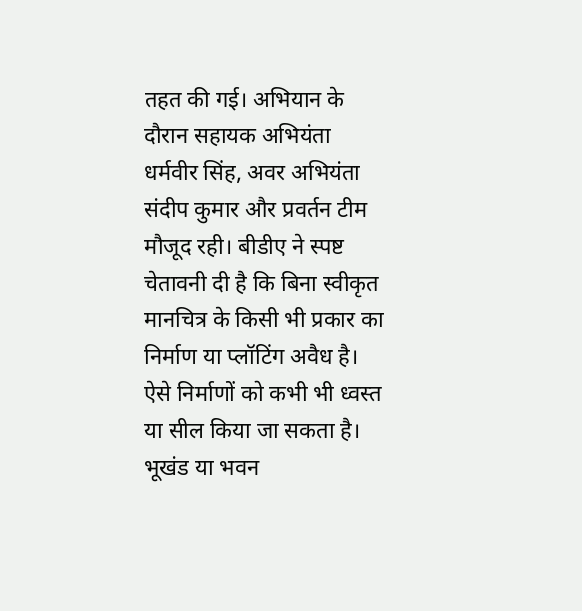तहत की गई। अभियान के दौरान सहायक अभियंता धर्मवीर सिंह, अवर अभियंता संदीप कुमार और प्रवर्तन टीम मौजूद रही। बीडीए ने स्पष्ट चेतावनी दी है कि बिना स्वीकृत मानचित्र के किसी भी प्रकार का निर्माण या प्लॉटिंग अवैध है। ऐसे निर्माणों को कभी भी ध्वस्त या सील किया जा सकता है। भूखंड या भवन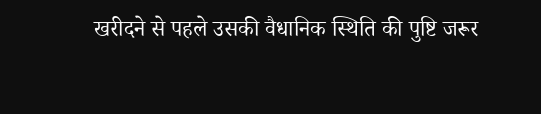खरीदने से पहले उसकी वैधानिक स्थिति की पुष्टि जरूर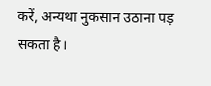करें, अन्यथा नुकसान उठाना पड़ सकता है।